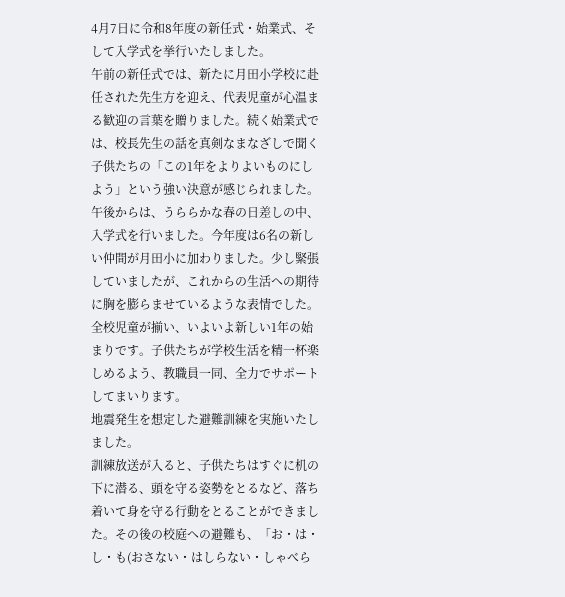4月7日に令和8年度の新任式・始業式、そして入学式を挙行いたしました。
午前の新任式では、新たに月田小学校に赴任された先生方を迎え、代表児童が心温まる歓迎の言葉を贈りました。続く始業式では、校長先生の話を真剣なまなざしで聞く子供たちの「この1年をよりよいものにしよう」という強い決意が感じられました。
午後からは、うららかな春の日差しの中、入学式を行いました。今年度は6名の新しい仲間が月田小に加わりました。少し緊張していましたが、これからの生活への期待に胸を膨らませているような表情でした。全校児童が揃い、いよいよ新しい1年の始まりです。子供たちが学校生活を精一杯楽しめるよう、教職員一同、全力でサポートしてまいります。
地震発生を想定した避難訓練を実施いたしました。
訓練放送が入ると、子供たちはすぐに机の下に潜る、頭を守る姿勢をとるなど、落ち着いて身を守る行動をとることができました。その後の校庭への避難も、「お・は・し・も(おさない・はしらない・しゃべら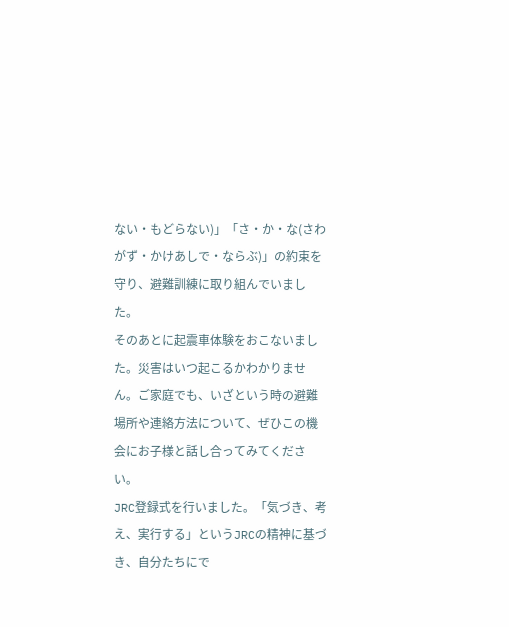ない・もどらない)」「さ・か・な(さわがず・かけあしで・ならぶ)」の約束を守り、避難訓練に取り組んでいました。
そのあとに起震車体験をおこないました。災害はいつ起こるかわかりません。ご家庭でも、いざという時の避難場所や連絡方法について、ぜひこの機会にお子様と話し合ってみてください。
JRC登録式を行いました。「気づき、考え、実行する」というJRCの精神に基づき、自分たちにで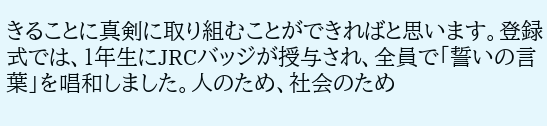きることに真剣に取り組むことができればと思います。登録式では、1年生にJRCバッジが授与され、全員で「誓いの言葉」を唱和しました。人のため、社会のため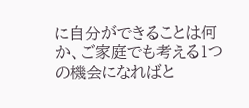に自分ができることは何か、ご家庭でも考える1つの機会になればと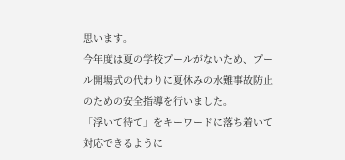思います。
今年度は夏の学校プールがないため、プール開場式の代わりに夏休みの水難事故防止のための安全指導を行いました。
「浮いて待て」をキーワードに落ち着いて対応できるように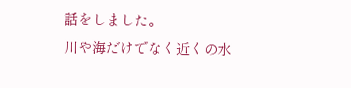話をしました。
川や海だけでなく近くの水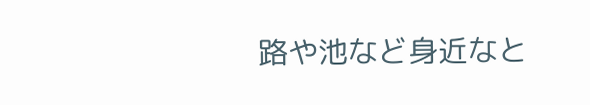路や池など身近なと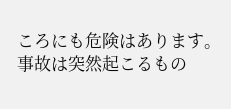ころにも危険はあります。事故は突然起こるもの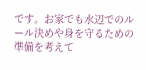です。お家でも水辺でのルール決めや身を守るための準備を考えて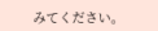みてください。